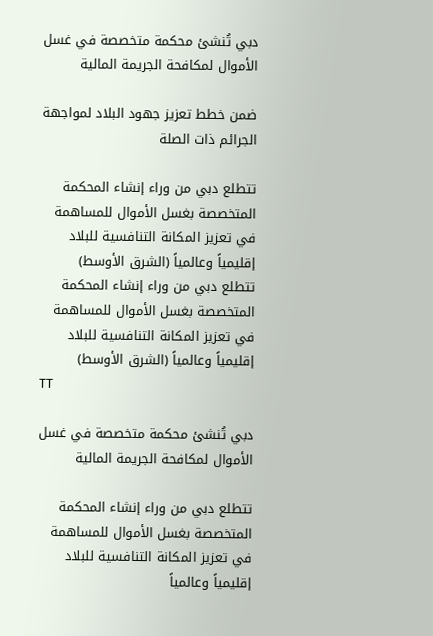دبي تُنشئ محكمة متخصصة في غسل الأموال لمكافحة الجريمة المالية

ضمن خطط تعزيز جهود البلاد لمواجهة الجرائم ذات الصلة

تتطلع دبي من وراء إنشاء المحكمة المتخصصة بغسل الأموال للمساهمة في تعزيز المكانة التنافسية للبلاد إقليمياً وعالمياً (الشرق الأوسط)
تتطلع دبي من وراء إنشاء المحكمة المتخصصة بغسل الأموال للمساهمة في تعزيز المكانة التنافسية للبلاد إقليمياً وعالمياً (الشرق الأوسط)
TT

دبي تُنشئ محكمة متخصصة في غسل الأموال لمكافحة الجريمة المالية

تتطلع دبي من وراء إنشاء المحكمة المتخصصة بغسل الأموال للمساهمة في تعزيز المكانة التنافسية للبلاد إقليمياً وعالمياً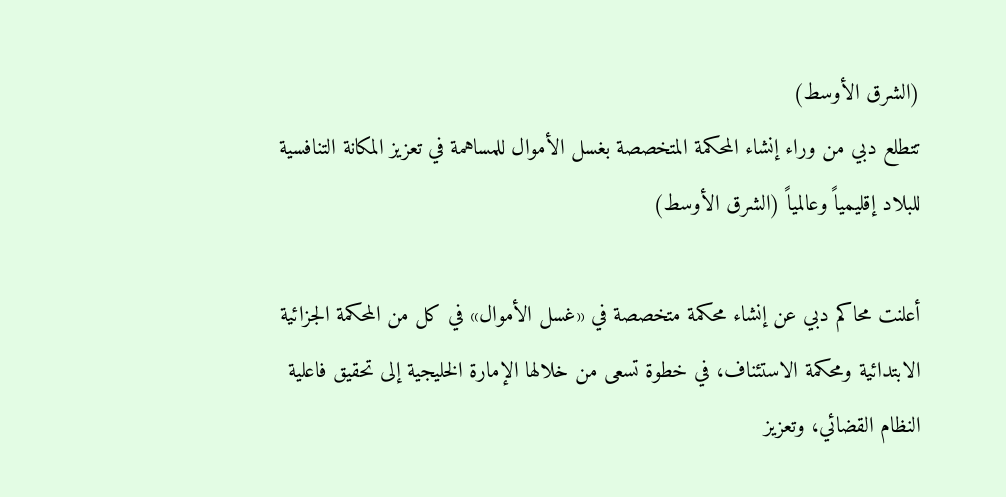(الشرق الأوسط)
تتطلع دبي من وراء إنشاء المحكمة المتخصصة بغسل الأموال للمساهمة في تعزيز المكانة التنافسية للبلاد إقليمياً وعالمياً (الشرق الأوسط)

أعلنت محاكم دبي عن إنشاء محكمة متخصصة في «غسل الأموال» في كل من المحكمة الجزائية الابتدائية ومحكمة الاستئناف، في خطوة تسعى من خلالها الإمارة الخليجية إلى تحقيق فاعلية النظام القضائي، وتعزيز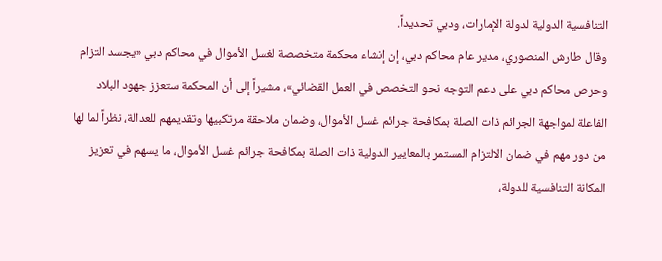التنافسية الدولية لدولة الإمارات، ودبي تحديداً.
وقال طارش المنصوري، مدير عام محاكم دبي، إن إنشاء محكمة متخصصة لغسل الأموال في محاكم دبي «يجسد التزام وحرص محاكم دبي على دعم التوجه نحو التخصص في العمل القضائي»، مشيراً إلى أن المحكمة ستعزز جهود البلاد الفاعلة لمواجهة الجرائم ذات الصلة بمكافحة جرائم غسل الأموال، وضمان ملاحقة مرتكبيها وتقديمهم للعدالة، نظراً لما لها من دور مهم في ضمان الالتزام المستمر بالمعايير الدولية ذات الصلة بمكافحة جرائم غسل الأموال، ما يسهم في تعزيز المكانة التنافسية للدولة،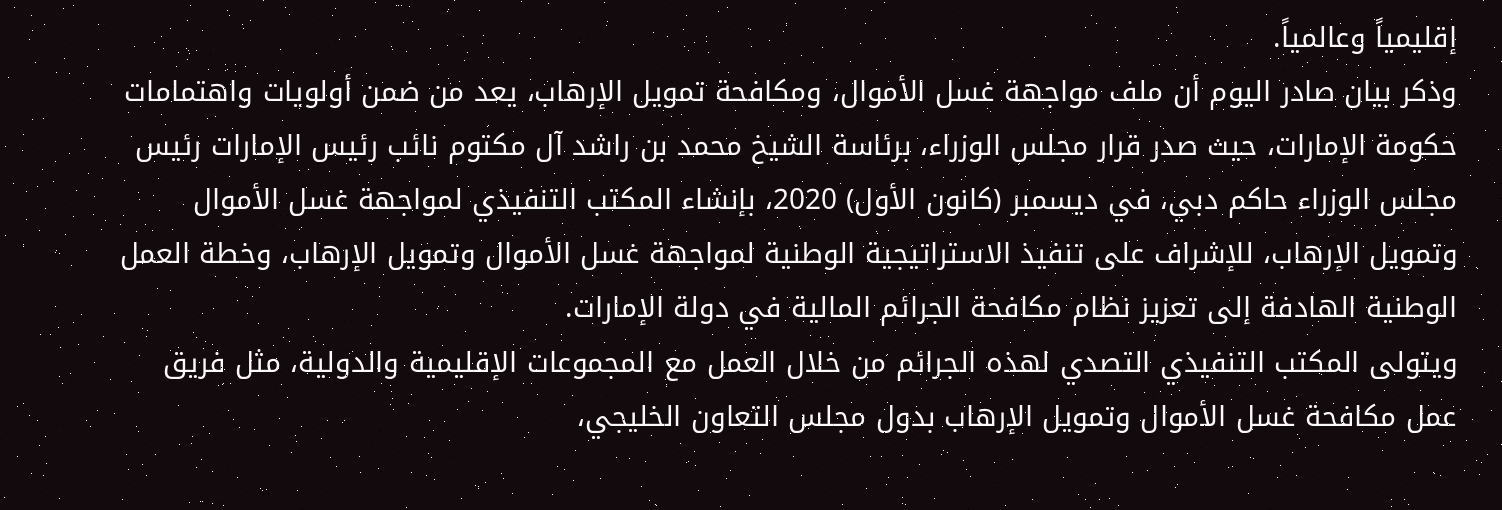إقليمياً وعالمياً.
وذكر بيان صادر اليوم أن ملف مواجهة غسل الأموال، ومكافحة تمويل الإرهاب، يعد من ضمن أولويات واهتمامات حكومة الإمارات، حيث صدر قرار مجلس الوزراء، برئاسة الشيخ محمد بن راشد آل مكتوم نائب رئيس الإمارات رئيس مجلس الوزراء حاكم دبي، في ديسمبر (كانون الأول) 2020، بإنشاء المكتب التنفيذي لمواجهة غسل الأموال وتمويل الإرهاب، للإشراف على تنفيذ الاستراتيجية الوطنية لمواجهة غسل الأموال وتمويل الإرهاب، وخطة العمل الوطنية الهادفة إلى تعزيز نظام مكافحة الجرائم المالية في دولة الإمارات.
ويتولى المكتب التنفيذي التصدي لهذه الجرائم من خلال العمل مع المجموعات الإقليمية والدولية، مثل فريق عمل مكافحة غسل الأموال وتمويل الإرهاب بدول مجلس التعاون الخليجي،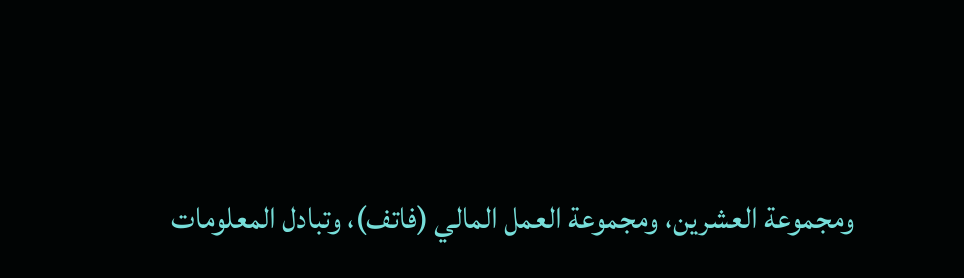ومجموعة العشرين، ومجموعة العمل المالي (فاتف)، وتبادل المعلومات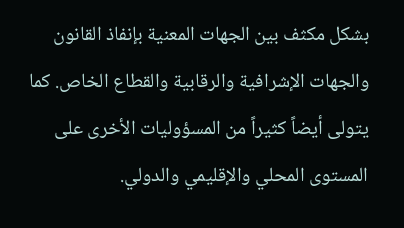بشكل مكثف بين الجهات المعنية بإنفاذ القانون والجهات الإشرافية والرقابية والقطاع الخاص. كما يتولى أيضاً كثيراً من المسؤوليات الأخرى على المستوى المحلي والإقليمي والدولي.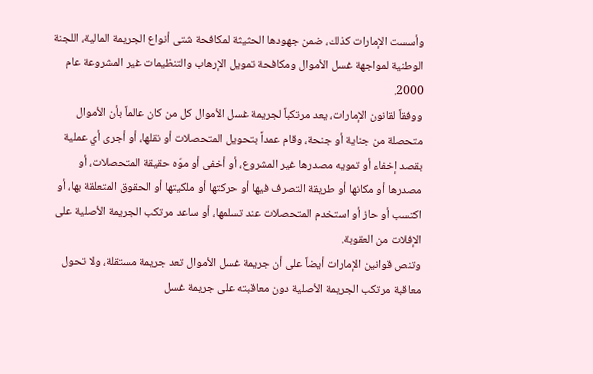وأسست الإمارات كذلك، ضمن جهودها الحثيثة لمكافحة شتى أنواع الجريمة المالية، اللجنة الوطنية لمواجهة غسل الأموال ومكافحة تمويل الإرهاب والتنظيمات غير المشروعة عام 2000.
ووفقاً لقانون الإمارات، يعد مرتكباً لجريمة غسل الأموال كل من كان عالماً بأن الأموال متحصلة من جناية أو جنحة، وقام عمداً بتحويل المتحصلات أو نقلها، أو أجرى أي عملية بقصد إخفاء أو تمويه مصدرها غير المشروع، أو أخفى أو موّه حقيقة المتحصلات، أو مصدرها أو مكانها أو طريقة التصرف فيها أو حركتها أو ملكيتها أو الحقوق المتعلقة بها، أو اكتسب أو حاز أو استخدم المتحصلات عند تسلمها، أو ساعد مرتكب الجريمة الأصلية على الإفلات من العقوبة.
وتنص قوانين الإمارات أيضاً على أن جريمة غسل الأموال تعد جريمة مستقلة، ولا تحول معاقبة مرتكب الجريمة الأصلية دون معاقبته على جريمة غسل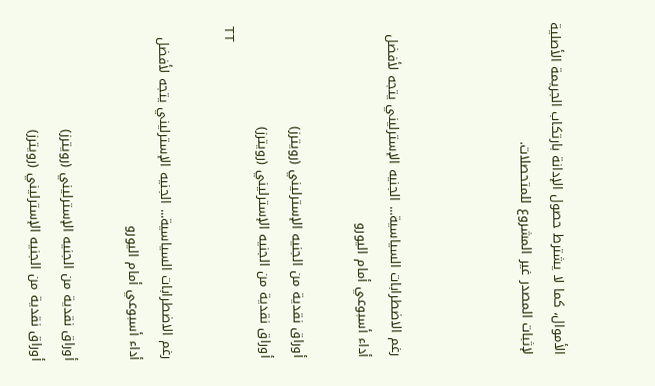الأموال، كما لا يشترط حصول الإدانة بارتكاب الجريمة الأصلية لإثبات المصدر غير المشروع للمتحصلات.



رغم الاضطرابات السياسية... الجنيه الإسترليني يتجه لأفضل أداء أسبوعي أمام اليورو

أوراق نقدية من الجنيه الإسترليني (رويترز)
أوراق نقدية من الجنيه الإسترليني (رويترز)
TT

رغم الاضطرابات السياسية... الجنيه الإسترليني يتجه لأفضل أداء أسبوعي أمام اليورو

أوراق نقدية من الجنيه الإسترليني (رويترز)
أوراق نقدية من الجنيه الإسترليني (رويترز)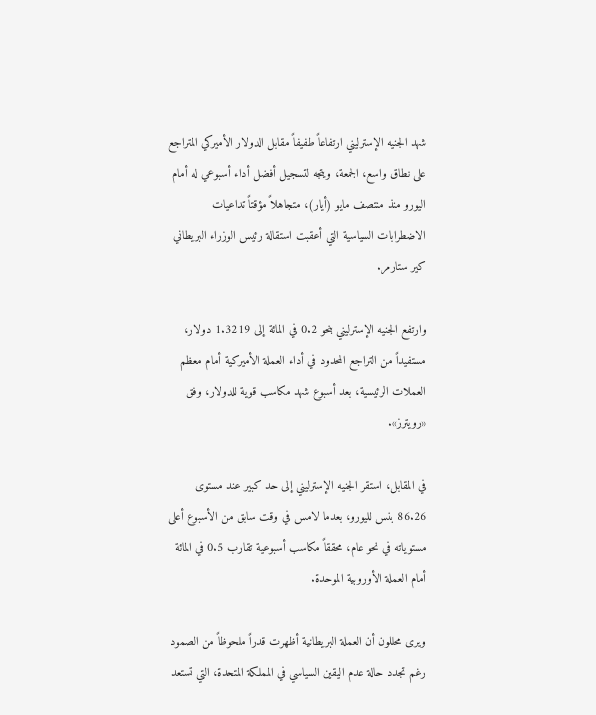شهد الجنيه الإسترليني ارتفاعاً طفيفاً مقابل الدولار الأميركي المتراجع على نطاق واسع، الجمعة، ويتجه لتسجيل أفضل أداء أسبوعي له أمام اليورو منذ منتصف مايو (أيار)، متجاهلاً مؤقتاً تداعيات الاضطرابات السياسية التي أعقبت استقالة رئيس الوزراء البريطاني كير ستارمر.

وارتفع الجنيه الإسترليني بنحو 0.2 في المائة إلى 1.3219 دولار، مستفيداً من التراجع المحدود في أداء العملة الأميركية أمام معظم العملات الرئيسية، بعد أسبوع شهد مكاسب قوية للدولار، وفق «رويترز».

في المقابل، استقر الجنيه الإسترليني إلى حد كبير عند مستوى 86.26 بنس لليورو، بعدما لامس في وقت سابق من الأسبوع أعلى مستوياته في نحو عام، محققاً مكاسب أسبوعية تقارب 0.5 في المائة أمام العملة الأوروبية الموحدة.

ويرى محللون أن العملة البريطانية أظهرت قدراً ملحوظاً من الصمود رغم تجدد حالة عدم اليقين السياسي في المملكة المتحدة، التي تستعد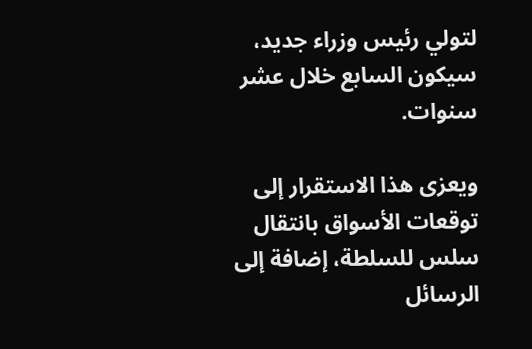لتولي رئيس وزراء جديد، سيكون السابع خلال عشر سنوات.

ويعزى هذا الاستقرار إلى توقعات الأسواق بانتقال سلس للسلطة، إضافة إلى الرسائل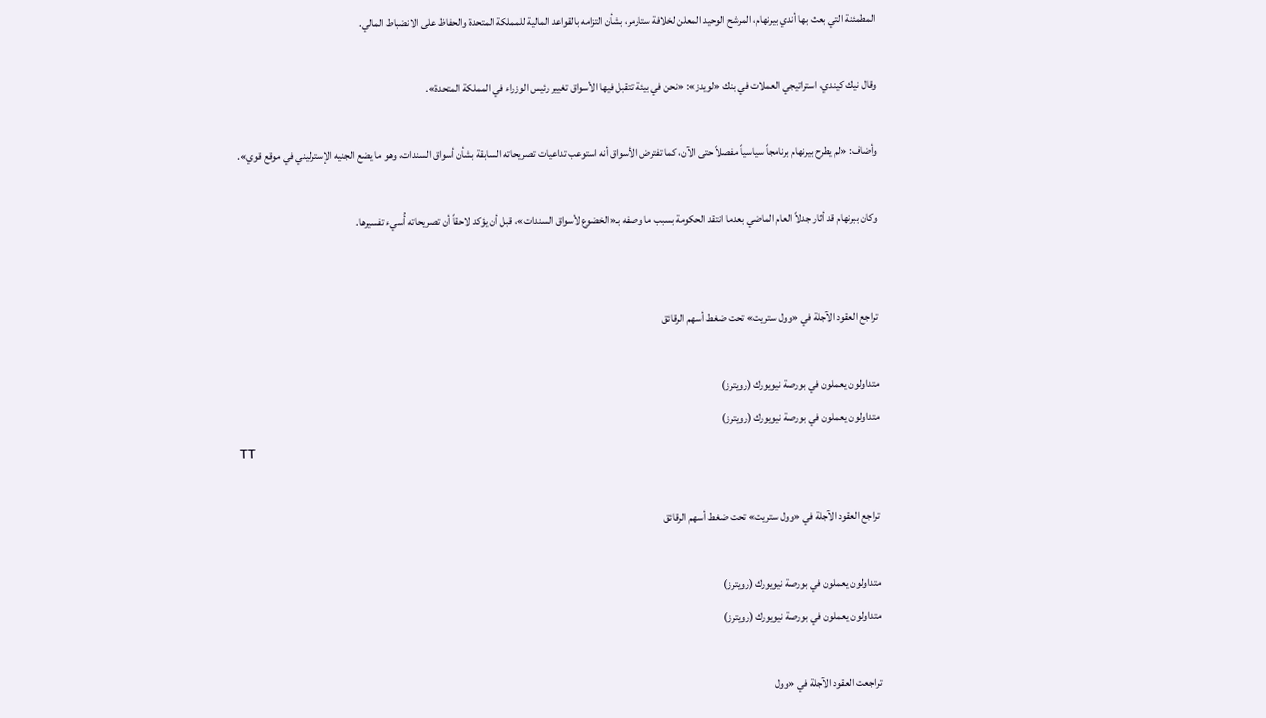المطمئنة التي بعث بها أندي بيرنهام، المرشح الوحيد المعلن لخلافة ستارمر، بشأن التزامه بالقواعد المالية للمملكة المتحدة والحفاظ على الانضباط المالي.

وقال نيك كيندي، استراتيجي العملات في بنك «لويدز»: «نحن في بيئة تتقبل فيها الأسواق تغيير رئيس الوزراء في المملكة المتحدة».

وأضاف: «لم يطرح بيرنهام برنامجاً سياسياً مفصلاً حتى الآن، كما تفترض الأسواق أنه استوعب تداعيات تصريحاته السابقة بشأن أسواق السندات، وهو ما يضع الجنيه الإسترليني في موقع قوي».

وكان ببرنهام قد أثار جدلاً العام الماضي بعدما انتقد الحكومة بسبب ما وصفه بـ«الخضوع لأسواق السندات»، قبل أن يؤكد لاحقاً أن تصريحاته أُسيء تفسيرها.


تراجع العقود الآجلة في «وول ستريت» تحت ضغط أسهم الرقائق

متداولون يعملون في بورصة نيويورك (رويترز)
متداولون يعملون في بورصة نيويورك (رويترز)
TT

تراجع العقود الآجلة في «وول ستريت» تحت ضغط أسهم الرقائق

متداولون يعملون في بورصة نيويورك (رويترز)
متداولون يعملون في بورصة نيويورك (رويترز)

تراجعت العقود الآجلة في «وول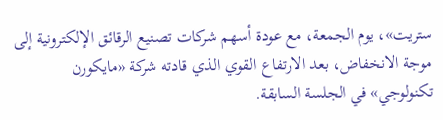ستريت»، يوم الجمعة، مع عودة أسهم شركات تصنيع الرقائق الإلكترونية إلى موجة الانخفاض، بعد الارتفاع القوي الذي قادته شركة «مايكورن تكنولوجي» في الجلسة السابقة.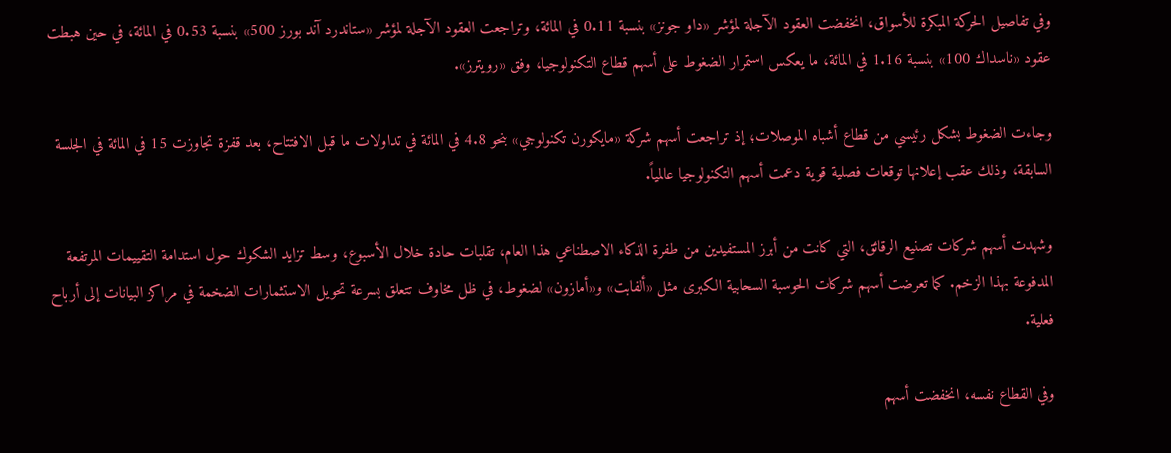وفي تفاصيل الحركة المبكرة للأسواق، انخفضت العقود الآجلة لمؤشر «داو جونز» بنسبة 0.11 في المائة، وتراجعت العقود الآجلة لمؤشر «ستاندرد آند بورز 500» بنسبة 0.53 في المائة، في حين هبطت عقود «ناسداك 100» بنسبة 1.16 في المائة، ما يعكس استمرار الضغوط على أسهم قطاع التكنولوجيا، وفق «رويترز».

وجاءت الضغوط بشكل رئيسي من قطاع أشباه الموصلات؛ إذ تراجعت أسهم شركة «مايكورن تكنولوجي» بنحو 4.8 في المائة في تداولات ما قبل الافتتاح، بعد قفزة تجاوزت 15 في المائة في الجلسة السابقة، وذلك عقب إعلانها توقعات فصلية قوية دعمت أسهم التكنولوجيا عالمياً.

وشهدت أسهم شركات تصنيع الرقائق، التي كانت من أبرز المستفيدين من طفرة الذكاء الاصطناعي هذا العام، تقلبات حادة خلال الأسبوع، وسط تزايد الشكوك حول استدامة التقييمات المرتفعة المدفوعة بهذا الزخم. كما تعرضت أسهم شركات الحوسبة السحابية الكبرى مثل «ألفابت» و«أمازون» لضغوط، في ظل مخاوف تتعلق بسرعة تحويل الاستثمارات الضخمة في مراكز البيانات إلى أرباح فعلية.

وفي القطاع نفسه، انخفضت أسهم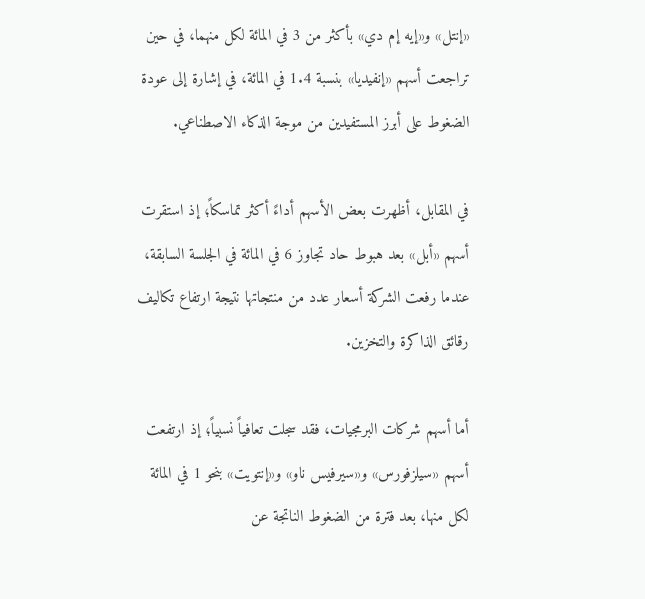«إنتل» و«إيه إم دي» بأكثر من 3 في المائة لكل منهما، في حين تراجعت أسهم «إنفيديا» بنسبة 1.4 في المائة، في إشارة إلى عودة الضغوط على أبرز المستفيدين من موجة الذكاء الاصطناعي.

في المقابل، أظهرت بعض الأسهم أداءً أكثر تماسكاً؛ إذ استقرت أسهم «أبل» بعد هبوط حاد تجاوز 6 في المائة في الجلسة السابقة، عندما رفعت الشركة أسعار عدد من منتجاتها نتيجة ارتفاع تكاليف رقائق الذاكرة والتخزين.

أما أسهم شركات البرمجيات، فقد سجلت تعافياً نسبياً؛ إذ ارتفعت أسهم «سيلزفورس» و«سيرفيس ناو» و«إنتويت» بنحو 1 في المائة لكل منها، بعد فترة من الضغوط الناتجة عن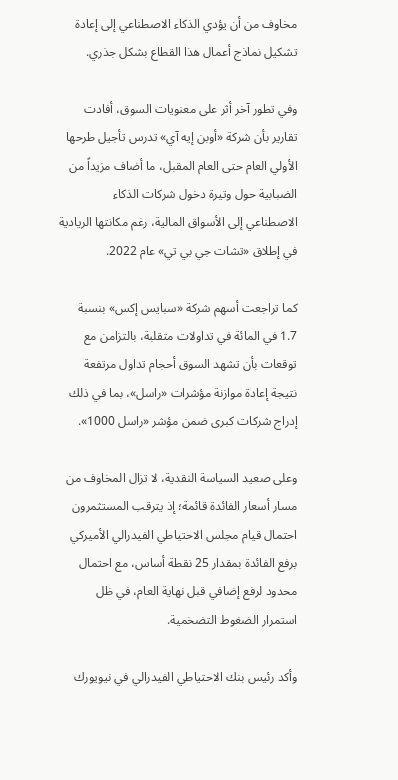مخاوف من أن يؤدي الذكاء الاصطناعي إلى إعادة تشكيل نماذج أعمال هذا القطاع بشكل جذري.

وفي تطور آخر أثر على معنويات السوق، أفادت تقارير بأن شركة «أوبن إيه آي» تدرس تأجيل طرحها الأولي العام حتى العام المقبل، ما أضاف مزيداً من الضبابية حول وتيرة دخول شركات الذكاء الاصطناعي إلى الأسواق المالية، رغم مكانتها الريادية في إطلاق «تشات جي بي تي» عام 2022.

كما تراجعت أسهم شركة «سبايس إكس» بنسبة 1.7 في المائة في تداولات متقلبة، بالتزامن مع توقعات بأن تشهد السوق أحجام تداول مرتفعة نتيجة إعادة موازنة مؤشرات «راسل»، بما في ذلك إدراج شركات كبرى ضمن مؤشر «راسل 1000».

وعلى صعيد السياسة النقدية، لا تزال المخاوف من مسار أسعار الفائدة قائمة؛ إذ يترقب المستثمرون احتمال قيام مجلس الاحتياطي الفيدرالي الأميركي برفع الفائدة بمقدار 25 نقطة أساس، مع احتمال محدود لرفع إضافي قبل نهاية العام، في ظل استمرار الضغوط التضخمية.

وأكد رئيس بنك الاحتياطي الفيدرالي في نيويورك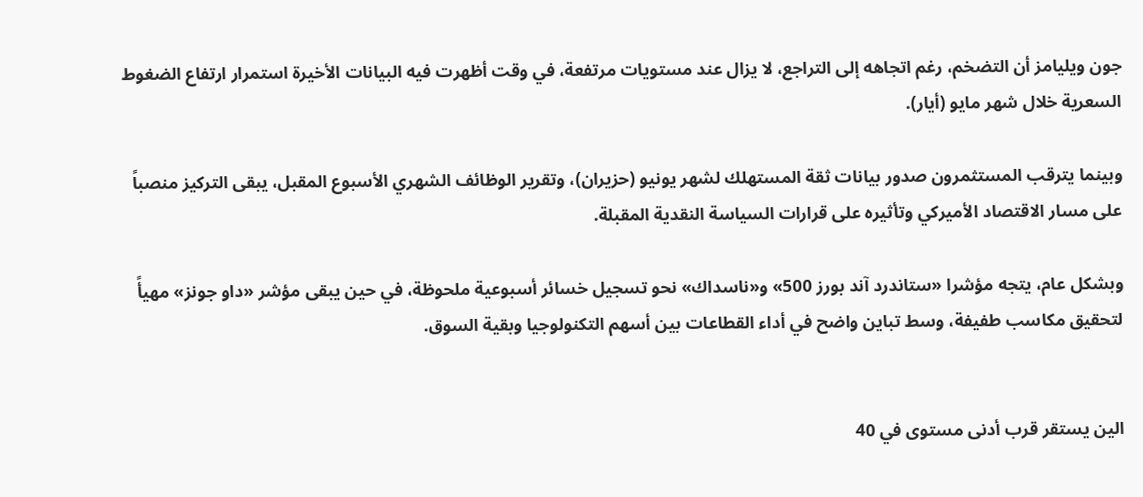جون ويليامز أن التضخم، رغم اتجاهه إلى التراجع، لا يزال عند مستويات مرتفعة، في وقت أظهرت فيه البيانات الأخيرة استمرار ارتفاع الضغوط السعرية خلال شهر مايو (أيار).

وبينما يترقب المستثمرون صدور بيانات ثقة المستهلك لشهر يونيو (حزيران)، وتقرير الوظائف الشهري الأسبوع المقبل، يبقى التركيز منصباً على مسار الاقتصاد الأميركي وتأثيره على قرارات السياسة النقدية المقبلة.

وبشكل عام، يتجه مؤشرا «ستاندرد آند بورز 500» و«ناسداك» نحو تسجيل خسائر أسبوعية ملحوظة، في حين يبقى مؤشر «داو جونز» مهيأً لتحقيق مكاسب طفيفة، وسط تباين واضح في أداء القطاعات بين أسهم التكنولوجيا وبقية السوق.


الين يستقر قرب أدنى مستوى في 40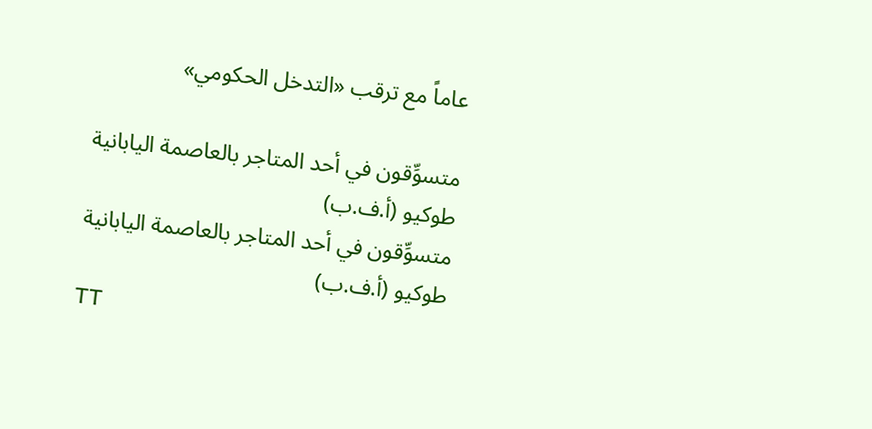عاماً مع ترقب «التدخل الحكومي»

متسوِّقون في أحد المتاجر بالعاصمة اليابانية طوكيو (أ.ف.ب)
متسوِّقون في أحد المتاجر بالعاصمة اليابانية طوكيو (أ.ف.ب)
TT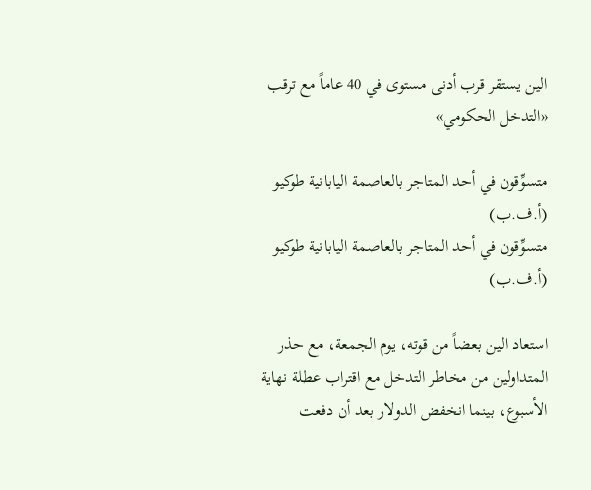الين يستقر قرب أدنى مستوى في 40 عاماً مع ترقب «التدخل الحكومي»

متسوِّقون في أحد المتاجر بالعاصمة اليابانية طوكيو (أ.ف.ب)
متسوِّقون في أحد المتاجر بالعاصمة اليابانية طوكيو (أ.ف.ب)

استعاد الين بعضاً من قوته، يوم الجمعة، مع حذر المتداولين من مخاطر التدخل مع اقتراب عطلة نهاية الأسبوع، بينما انخفض الدولار بعد أن دفعت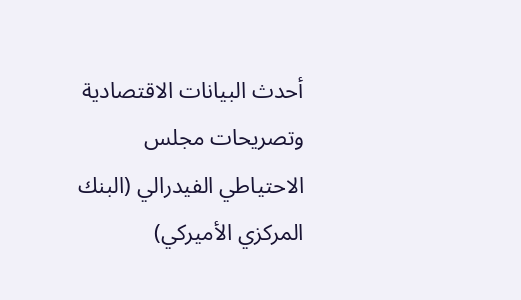أحدث البيانات الاقتصادية وتصريحات مجلس الاحتياطي الفيدرالي (البنك المركزي الأميركي)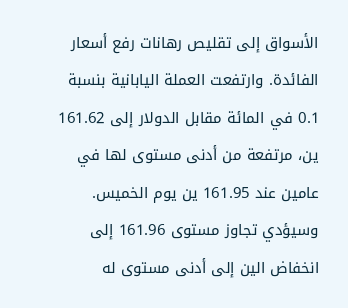الأسواق إلى تقليص رهانات رفع أسعار الفائدة. وارتفعت العملة اليابانية بنسبة 0.1 في المائة مقابل الدولار إلى 161.62 ين، مرتفعة من أدنى مستوى لها في عامين عند 161.95 ين يوم الخميس. وسيؤدي تجاوز مستوى 161.96 إلى انخفاض الين إلى أدنى مستوى له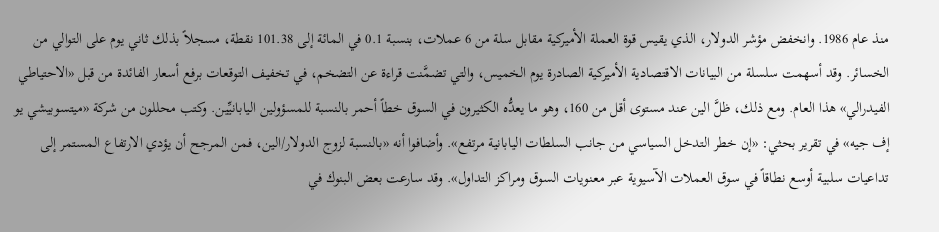منذ عام 1986. وانخفض مؤشر الدولار، الذي يقيس قوة العملة الأميركية مقابل سلة من 6 عملات، بنسبة 0.1 في المائة إلى 101.38 نقطة، مسجلاً بذلك ثاني يوم على التوالي من الخسائر. وقد أسهمت سلسلة من البيانات الاقتصادية الأميركية الصادرة يوم الخميس، والتي تضمَّنت قراءة عن التضخم، في تخفيف التوقعات برفع أسعار الفائدة من قبل «الاحتياطي الفيدرالي» هذا العام. ومع ذلك، ظلَّ الين عند مستوى أقل من 160، وهو ما يعدُّه الكثيرون في السوق خطاً أحمر بالنسبة للمسؤولين اليابانيِّين. وكتب محللون من شركة «ميتسوبيشي يو إف جيه» في تقرير بحثي: «إن خطر التدخل السياسي من جانب السلطات اليابانية مرتفع». وأضافوا أنه «بالنسبة لزوج الدولار/الين، فمن المرجح أن يؤدي الارتفاع المستمر إلى تداعيات سلبية أوسع نطاقاً في سوق العملات الآسيوية عبر معنويات السوق ومراكز التداول». وقد سارعت بعض البنوك في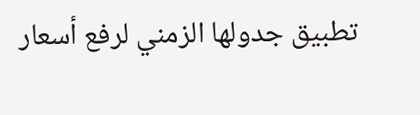تطبيق جدولها الزمني لرفع أسعار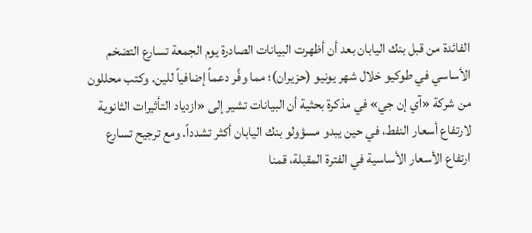الفائدة من قبل بنك اليابان بعد أن أظهرت البيانات الصادرة يوم الجمعة تسارع التضخم الأساسي في طوكيو خلال شهر يونيو (حزيران)؛ مما وفَّر دعماً إضافياً للين. وكتب محللون من شركة «آي إن جي» في مذكرة بحثية أن البيانات تشير إلى «ازدياد التأثيرات الثانوية لارتفاع أسعار النفط، في حين يبدو مسؤولو بنك اليابان أكثر تشدداً. ومع ترجيح تسارع ارتفاع الأسعار الأساسية في الفترة المقبلة، قمنا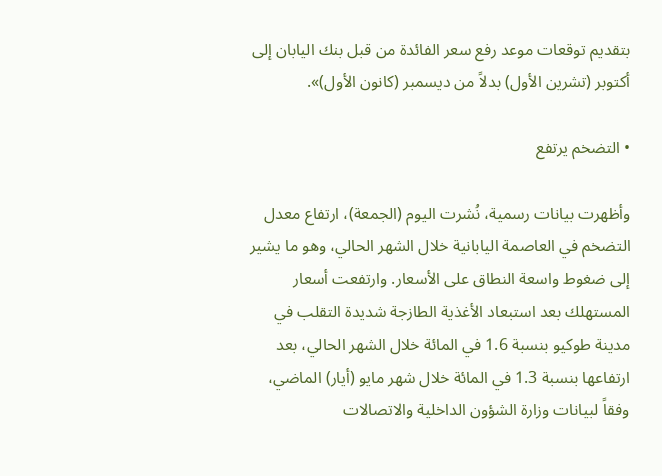بتقديم توقعات موعد رفع سعر الفائدة من قبل بنك اليابان إلى أكتوبر (تشرين الأول) بدلاً من ديسمبر (كانون الأول)».

• التضخم يرتفع

وأظهرت بيانات رسمية، نُشرت اليوم (الجمعة)، ارتفاع معدل التضخم في العاصمة اليابانية خلال الشهر الحالي، وهو ما يشير إلى ضغوط واسعة النطاق على الأسعار. وارتفعت أسعار المستهلك بعد استبعاد الأغذية الطازجة شديدة التقلب في مدينة طوكيو بنسبة 1.6 في المائة خلال الشهر الحالي، بعد ارتفاعها بنسبة 1.3 في المائة خلال شهر مايو (أيار) الماضي، وفقاً لبيانات وزارة الشؤون الداخلية والاتصالات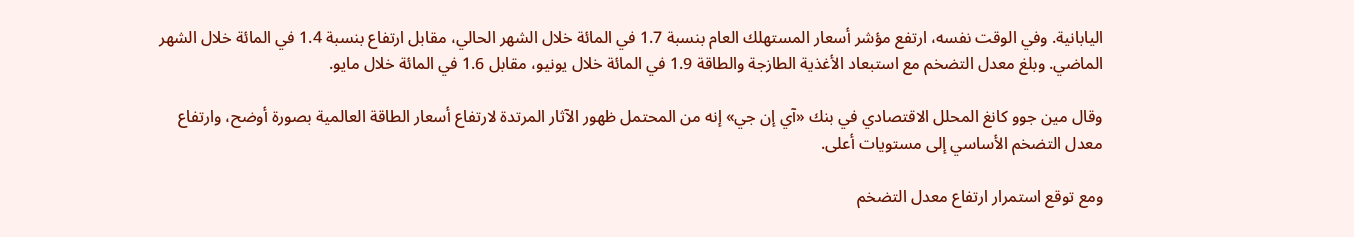اليابانية. وفي الوقت نفسه، ارتفع مؤشر أسعار المستهلك العام بنسبة 1.7 في المائة خلال الشهر الحالي، مقابل ارتفاع بنسبة 1.4 في المائة خلال الشهر الماضي. وبلغ معدل التضخم مع استبعاد الأغذية الطازجة والطاقة 1.9 في المائة خلال يونيو، مقابل 1.6 في المائة خلال مايو.

وقال مين جوو كانغ المحلل الاقتصادي في بنك «آي إن جي» إنه من المحتمل ظهور الآثار المرتدة لارتفاع أسعار الطاقة العالمية بصورة أوضح، وارتفاع معدل التضخم الأساسي إلى مستويات أعلى.

ومع توقع استمرار ارتفاع معدل التضخم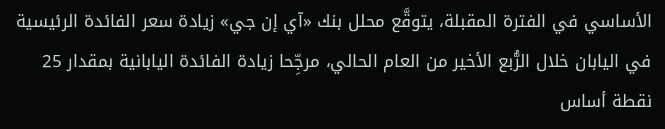الأساسي في الفترة المقبلة، يتوقَّع محلل بنك «آي إن جي» زيادة سعر الفائدة الرئيسية في اليابان خلال الرُّبع الأخير من العام الحالي، مرجِّحا زيادة الفائدة اليابانية بمقدار 25 نقطة أساس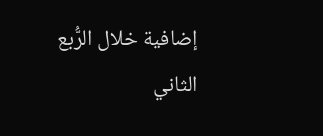إضافية خلال الرُّبع الثاني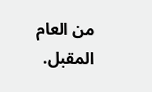من العام المقبل.